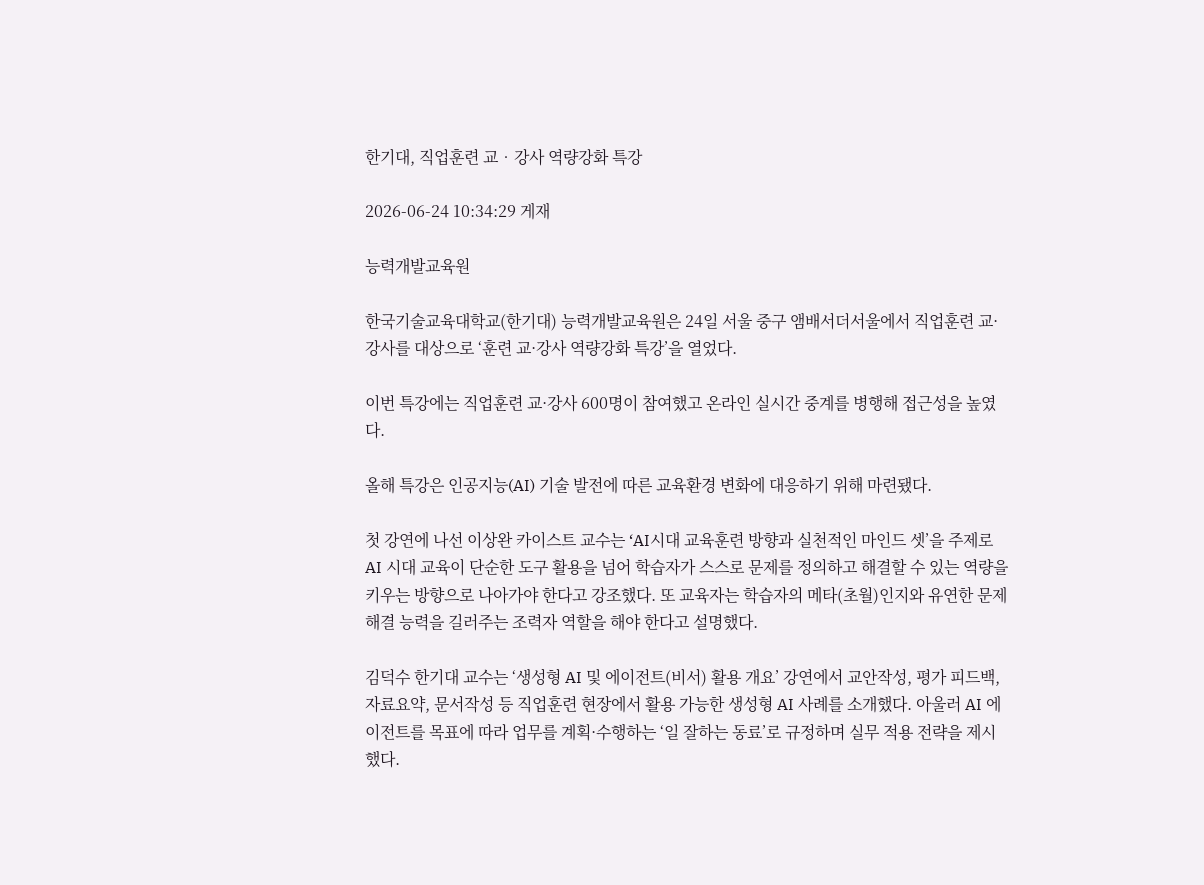한기대, 직업훈련 교‧강사 역량강화 특강

2026-06-24 10:34:29 게재

능력개발교육원

한국기술교육대학교(한기대) 능력개발교육원은 24일 서울 중구 앰배서더서울에서 직업훈련 교·강사를 대상으로 ‘훈련 교·강사 역량강화 특강’을 열었다.

이번 특강에는 직업훈련 교·강사 600명이 참여했고 온라인 실시간 중계를 병행해 접근성을 높였다.

올해 특강은 인공지능(AI) 기술 발전에 따른 교육환경 변화에 대응하기 위해 마련됐다.

첫 강연에 나선 이상완 카이스트 교수는 ‘AI시대 교육훈련 방향과 실천적인 마인드 셋’을 주제로 AI 시대 교육이 단순한 도구 활용을 넘어 학습자가 스스로 문제를 정의하고 해결할 수 있는 역량을 키우는 방향으로 나아가야 한다고 강조했다. 또 교육자는 학습자의 메타(초월)인지와 유연한 문제해결 능력을 길러주는 조력자 역할을 해야 한다고 설명했다.

김덕수 한기대 교수는 ‘생성형 AI 및 에이전트(비서) 활용 개요’ 강연에서 교안작성, 평가 피드백, 자료요약, 문서작성 등 직업훈련 현장에서 활용 가능한 생성형 AI 사례를 소개했다. 아울러 AI 에이전트를 목표에 따라 업무를 계획·수행하는 ‘일 잘하는 동료’로 규정하며 실무 적용 전략을 제시했다.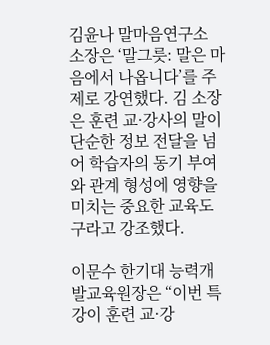김윤나 말마음연구소 소장은 ‘말그릇: 말은 마음에서 나옵니다’를 주제로 강연했다. 김 소장은 훈련 교·강사의 말이 단순한 정보 전달을 넘어 학습자의 동기 부여와 관계 형성에 영향을 미치는 중요한 교육도구라고 강조했다.

이문수 한기대 능력개발교육원장은 “이번 특강이 훈련 교·강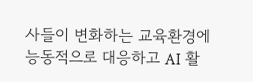사들이 변화하는 교육환경에 능동적으로 대응하고 AI 활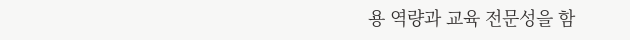용 역량과 교육 전문성을 함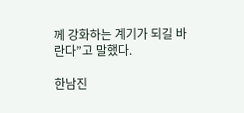께 강화하는 계기가 되길 바란다”고 말했다.

한남진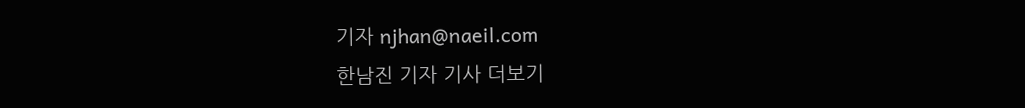기자 njhan@naeil.com
한남진 기자 기사 더보기